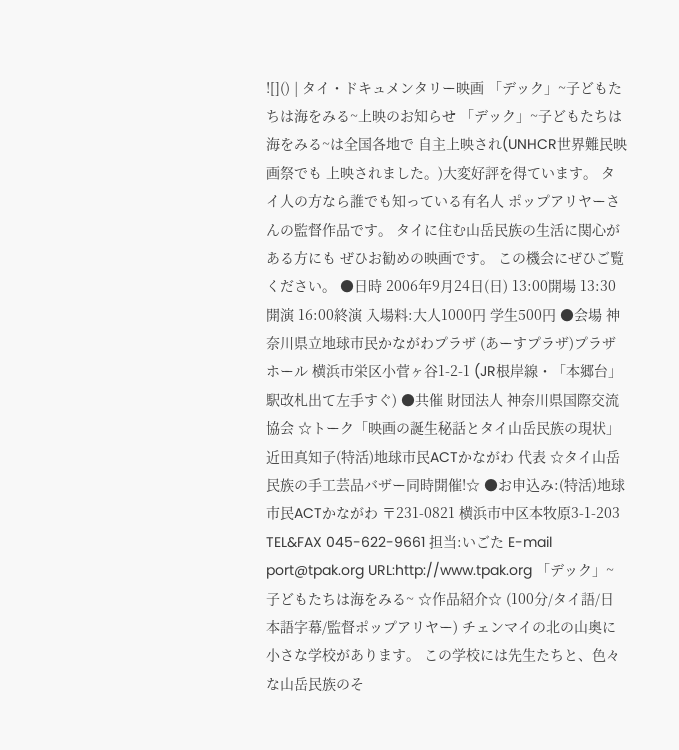![]() | タイ・ドキュメンタリー映画 「デック」~子どもたちは海をみる~上映のお知らせ 「デック」~子どもたちは海をみる~は全国各地で 自主上映され(UNHCR世界難民映画祭でも 上映されました。)大変好評を得ています。 タイ人の方なら誰でも知っている有名人 ポップアリヤーさんの監督作品です。 タイに住む山岳民族の生活に関心がある方にも ぜひお勧めの映画です。 この機会にぜひご覧ください。 ●日時 2006年9月24日(日) 13:00開場 13:30開演 16:00終演 入場料:大人1000円 学生500円 ●会場 神奈川県立地球市民かながわプラザ (あーすプラザ)プラザホール 横浜市栄区小菅ヶ谷1-2-1 (JR根岸線・「本郷台」駅改札出て左手すぐ) ●共催 財団法人 神奈川県国際交流協会 ☆トーク「映画の誕生秘話とタイ山岳民族の現状」 近田真知子(特活)地球市民ACTかながわ 代表 ☆タイ山岳民族の手工芸品バザー同時開催!☆ ●お申込み:(特活)地球市民ACTかながわ 〒231-0821 横浜市中区本牧原3-1-203 TEL&FAX 045-622-9661 担当:いごた E-mail port@tpak.org URL:http://www.tpak.org 「デック」~子どもたちは海をみる~ ☆作品紹介☆ (100分/タイ語/日本語字幕/監督ポップアリヤー) チェンマイの北の山奥に小さな学校があります。 この学校には先生たちと、色々な山岳民族のそ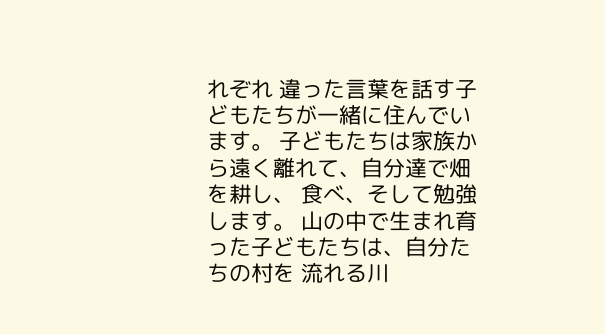れぞれ 違った言葉を話す子どもたちが一緒に住んでいます。 子どもたちは家族から遠く離れて、自分達で畑を耕し、 食べ、そして勉強します。 山の中で生まれ育った子どもたちは、自分たちの村を 流れる川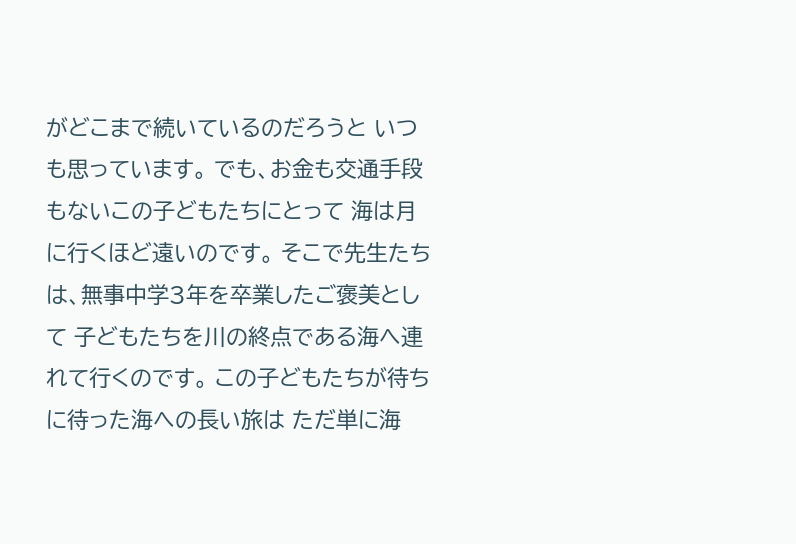がどこまで続いているのだろうと いつも思っています。 でも、お金も交通手段もないこの子どもたちにとって 海は月に行くほど遠いのです。 そこで先生たちは、無事中学3年を卒業したご褒美として 子どもたちを川の終点である海へ連れて行くのです。 この子どもたちが待ちに待った海への長い旅は ただ単に海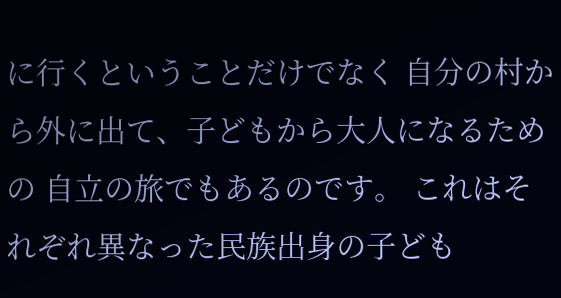に行くということだけでなく 自分の村から外に出て、子どもから大人になるための 自立の旅でもあるのです。 これはそれぞれ異なった民族出身の子ども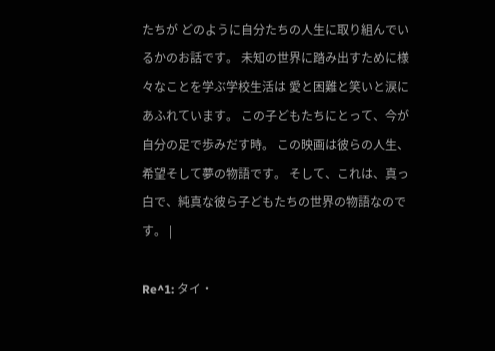たちが どのように自分たちの人生に取り組んでいるかのお話です。 未知の世界に踏み出すために様々なことを学ぶ学校生活は 愛と困難と笑いと涙にあふれています。 この子どもたちにとって、今が自分の足で歩みだす時。 この映画は彼らの人生、希望そして夢の物語です。 そして、これは、真っ白で、純真な彼ら子どもたちの世界の物語なのです。 |

Re^1: タイ・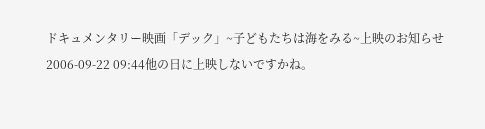ドキュメンタリー映画「デック」~子どもたちは海をみる~上映のお知らせ
2006-09-22 09:44他の日に上映しないですかね。